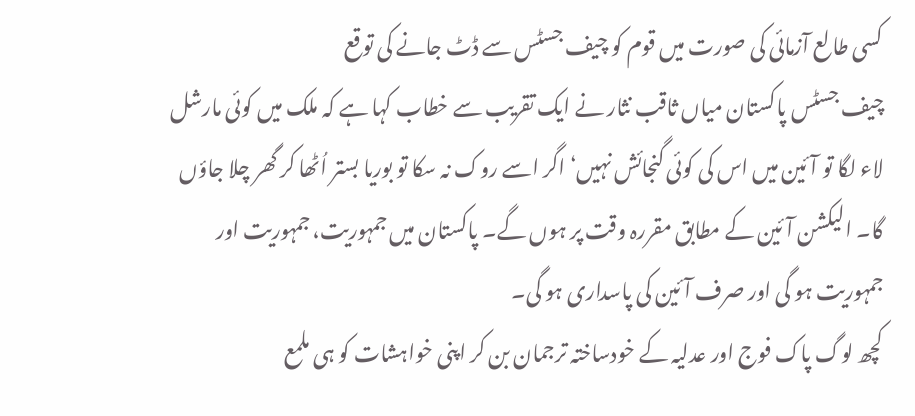کسی طالع آزمائی کی صورت میں قوم کو چیف جسٹس سے ڈٹ جانے کی توقع
چیف جسٹس پاکستان میاں ثاقب نثار نے ایک تقریب سے خطاب کہا ہے کہ ملک میں کوئی مارشل لاء لگا تو آئین میں اس کی کوئی گنجائش نہیں‘ اگر اسے روک نہ سکا تو بوریا بستر اُٹھا کر گھر چلا جاؤں گا۔ الیکشن آئین کے مطابق مقررہ وقت پر ہوں گے۔ پاکستان میں جمہوریت، جمہوریت اور جمہوریت ہو گی اور صرف آئین کی پاسداری ہو گی۔
کچھ لوگ پاک فوج اور عدلیہ کے خودساختہ ترجمان بن کر اپنی خواہشات کو ہی ملمع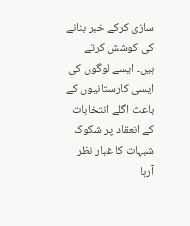سازی کرکے خبر بنانے کی کوشش کرتے ہیں۔ ایسے لوگوں کی ایسی کارستانیوں کے باعث اگلے انتخابات کے انعقاد پر شکوک شبہات کا غبار نظر آرہا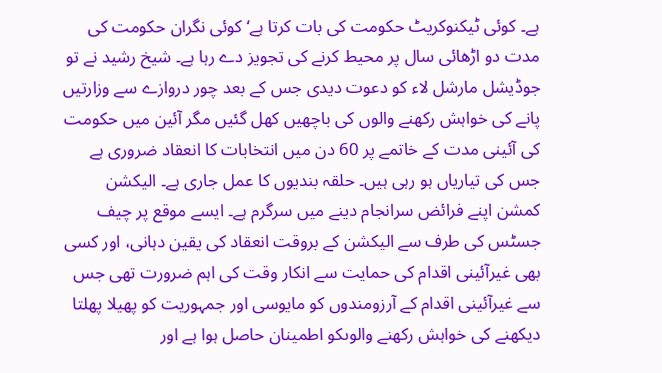ہے۔ کوئی ٹیکنوکریٹ حکومت کی بات کرتا ہے‘ کوئی نگران حکومت کی مدت دو اڑھائی سال پر محیط کرنے کی تجویز دے رہا ہے۔ شیخ رشید نے تو جوڈیشل مارشل لاء کو دعوت دیدی جس کے بعد چور دروازے سے وزارتیں پانے کی خواہش رکھنے والوں کی باچھیں کھل گئیں مگر آئین میں حکومت کی آئینی مدت کے خاتمے پر 60 دن میں انتخابات کا انعقاد ضروری ہے جس کی تیاریاں ہو رہی ہیں۔ حلقہ بندیوں کا عمل جاری ہے۔ الیکشن کمشن اپنے فرائض سرانجام دینے میں سرگرم ہے۔ ایسے موقع پر چیف جسٹس کی طرف سے الیکشن کے بروقت انعقاد کی یقین دہانی، اور کسی بھی غیرآئینی اقدام کی حمایت سے انکار وقت کی اہم ضرورت تھی جس سے غیرآئینی اقدام کے آرزومندوں کو مایوسی اور جمہوریت کو پھیلا پھلتا دیکھنے کی خواہش رکھنے والوںکو اطمینان حاصل ہوا ہے اور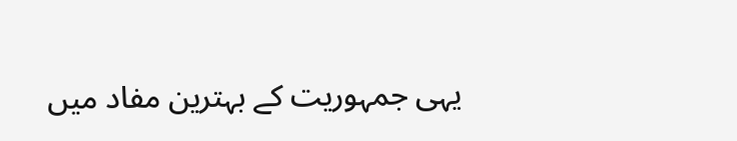یہی جمہوریت کے بہترین مفاد میں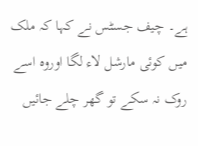ہے۔ چیف جسٹس نے کہا کہ ملک میں کوئی مارشل لاء لگا اوروہ اسے روک نہ سکے تو گھر چلے جائیں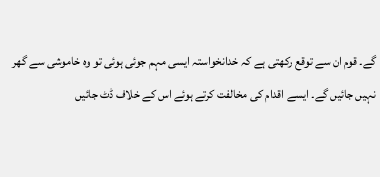گے۔ قوم ان سے توقع رکھتی ہے کہ خدانخواستہ ایسی مہم جوئی ہوئی تو وہ خاموشی سے گھر نہیں جائیں گے۔ ایسے اقدام کی مخالفت کرتے ہوئے اس کے خلاف ڈٹ جائیں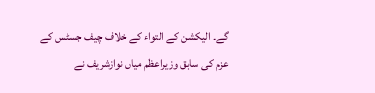گے۔ الیکشن کے التواء کے خلاف چیف جسٹس کے عزم کی سابق وزیراعظم میاں نوازشریف نے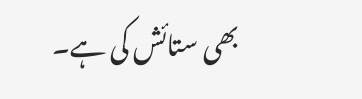بھی ستائش کی ہے۔